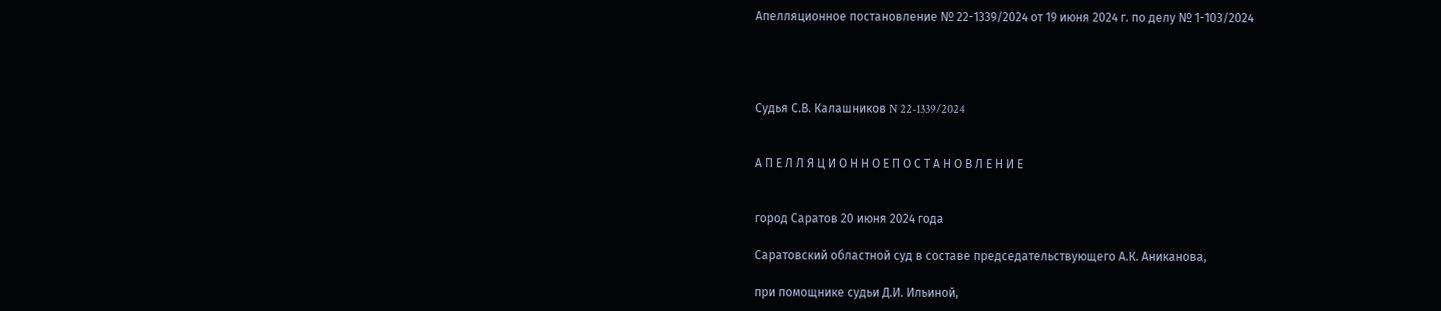Апелляционное постановление № 22-1339/2024 от 19 июня 2024 г. по делу № 1-103/2024




Судья С.В. Калашников N 22-1339/2024


А П Е Л Л Я Ц И О Н Н О Е П О С Т А Н О В Л Е Н И Е


город Саратов 20 июня 2024 года

Саратовский областной суд в составе председательствующего А.К. Аниканова,

при помощнике судьи Д.И. Ильиной,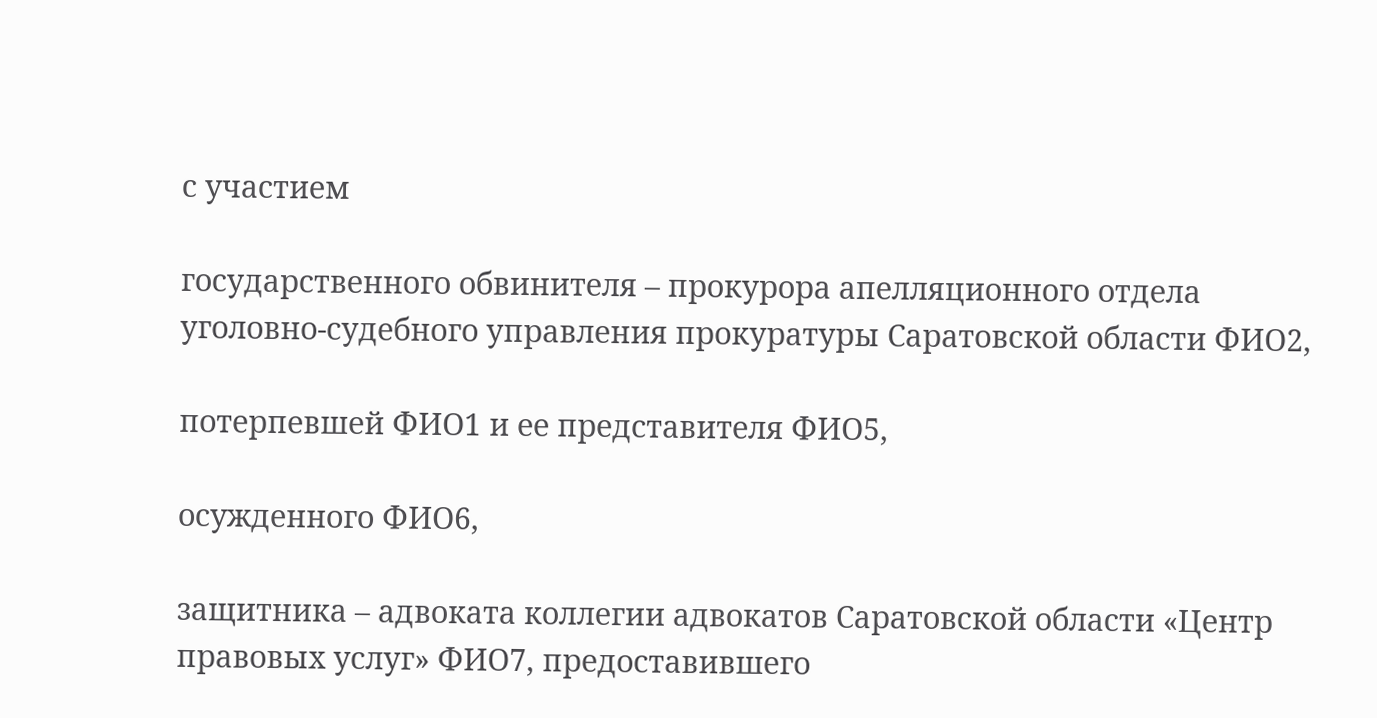с участием

государственного обвинителя – прокурора апелляционного отдела уголовно-судебного управления прокуратуры Саратовской области ФИО2,

потерпевшей ФИО1 и ее представителя ФИО5,

осужденного ФИО6,

защитника – адвоката коллегии адвокатов Саратовской области «Центр правовых услуг» ФИО7, предоставившего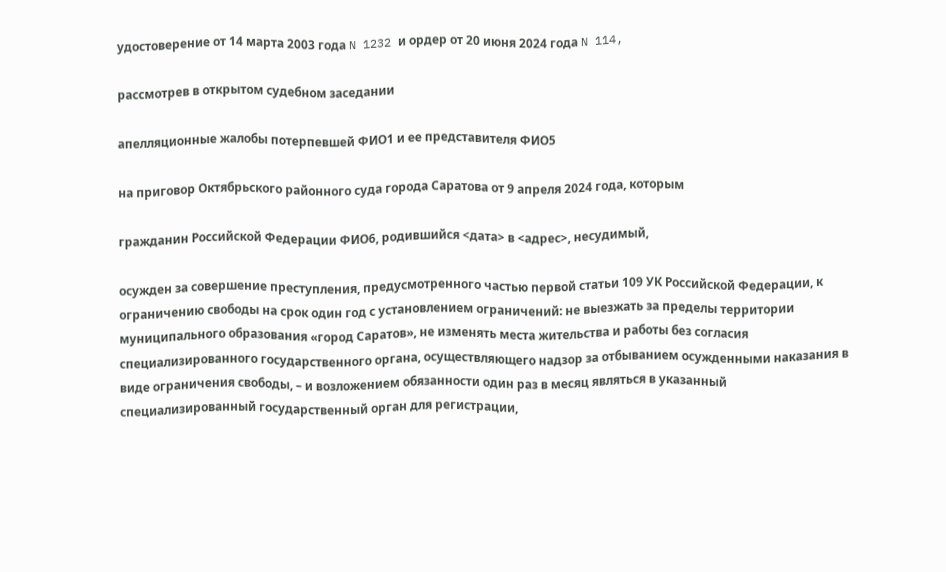удостоверение от 14 марта 2003 года N 1232 и ордер от 20 июня 2024 года N 114,

рассмотрев в открытом судебном заседании

апелляционные жалобы потерпевшей ФИО1 и ее представителя ФИО5

на приговор Октябрьского районного суда города Саратова от 9 апреля 2024 года, которым

гражданин Российской Федерации ФИО6, родившийся <дата> в <адрес>, несудимый,

осужден за совершение преступления, предусмотренного частью первой статьи 109 УК Российской Федерации, к ограничению свободы на срок один год с установлением ограничений: не выезжать за пределы территории муниципального образования «город Саратов», не изменять места жительства и работы без согласия специализированного государственного органа, осуществляющего надзор за отбыванием осужденными наказания в виде ограничения свободы, – и возложением обязанности один раз в месяц являться в указанный специализированный государственный орган для регистрации,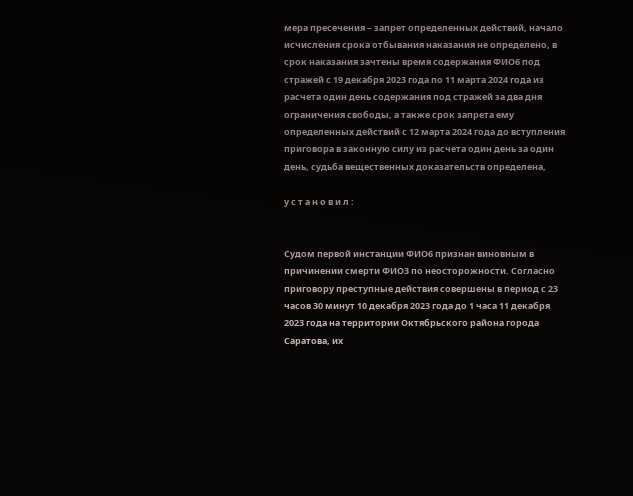мера пресечения – запрет определенных действий, начало исчисления срока отбывания наказания не определено, в срок наказания зачтены время содержания ФИО6 под стражей с 19 декабря 2023 года по 11 марта 2024 года из расчета один день содержания под стражей за два дня ограничения свободы, а также срок запрета ему определенных действий с 12 марта 2024 года до вступления приговора в законную силу из расчета один день за один день, судьба вещественных доказательств определена,

у с т а н о в и л :


Судом первой инстанции ФИО6 признан виновным в причинении смерти ФИО3 по неосторожности. Согласно приговору преступные действия совершены в период с 23 часов 30 минут 10 декабря 2023 года до 1 часа 11 декабря 2023 года на территории Октябрьского района города Саратова, их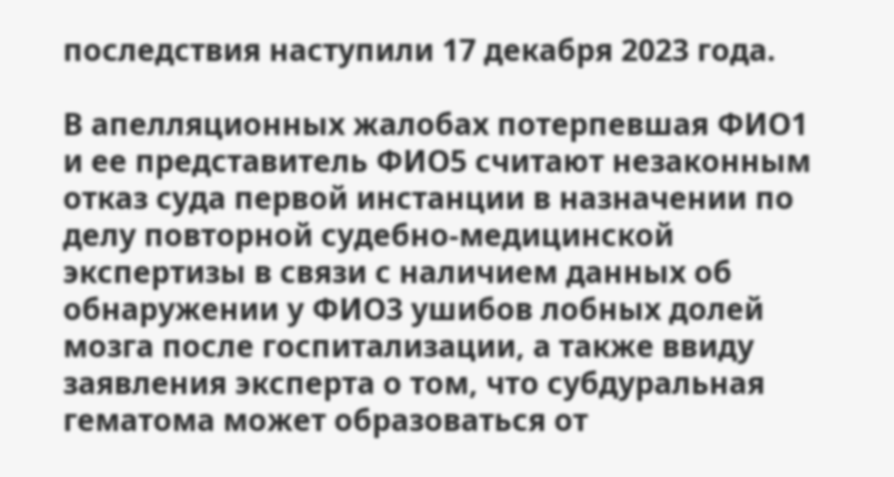последствия наступили 17 декабря 2023 года.

В апелляционных жалобах потерпевшая ФИО1 и ее представитель ФИО5 считают незаконным отказ суда первой инстанции в назначении по делу повторной судебно-медицинской экспертизы в связи с наличием данных об обнаружении у ФИО3 ушибов лобных долей мозга после госпитализации, а также ввиду заявления эксперта о том, что субдуральная гематома может образоваться от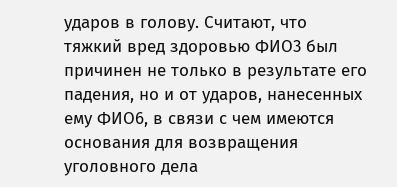ударов в голову. Считают, что тяжкий вред здоровью ФИО3 был причинен не только в результате его падения, но и от ударов, нанесенных ему ФИО6, в связи с чем имеются основания для возвращения уголовного дела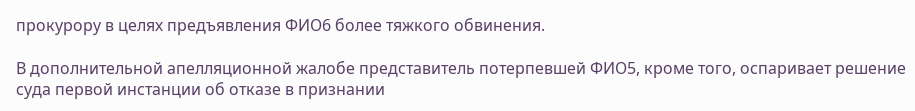прокурору в целях предъявления ФИО6 более тяжкого обвинения.

В дополнительной апелляционной жалобе представитель потерпевшей ФИО5, кроме того, оспаривает решение суда первой инстанции об отказе в признании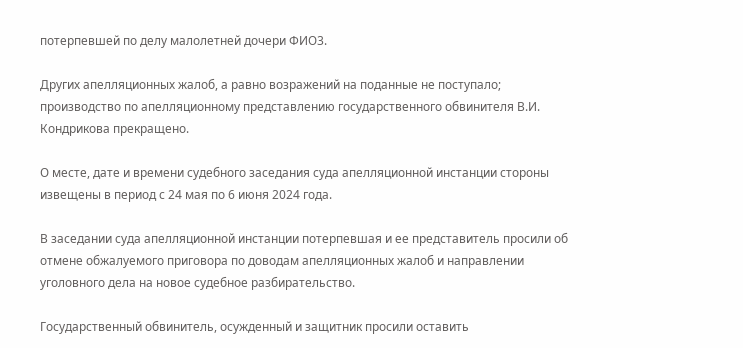потерпевшей по делу малолетней дочери ФИО3.

Других апелляционных жалоб, а равно возражений на поданные не поступало; производство по апелляционному представлению государственного обвинителя В.И. Кондрикова прекращено.

О месте, дате и времени судебного заседания суда апелляционной инстанции стороны извещены в период с 24 мая по 6 июня 2024 года.

В заседании суда апелляционной инстанции потерпевшая и ее представитель просили об отмене обжалуемого приговора по доводам апелляционных жалоб и направлении уголовного дела на новое судебное разбирательство.

Государственный обвинитель, осужденный и защитник просили оставить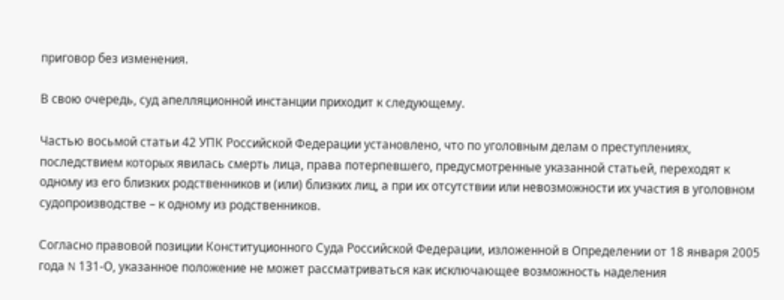приговор без изменения.

В свою очередь, суд апелляционной инстанции приходит к следующему.

Частью восьмой статьи 42 УПК Российской Федерации установлено, что по уголовным делам о преступлениях, последствием которых явилась смерть лица, права потерпевшего, предусмотренные указанной статьей, переходят к одному из его близких родственников и (или) близких лиц, а при их отсутствии или невозможности их участия в уголовном судопроизводстве – к одному из родственников.

Согласно правовой позиции Конституционного Суда Российской Федерации, изложенной в Определении от 18 января 2005 года N 131-О, указанное положение не может рассматриваться как исключающее возможность наделения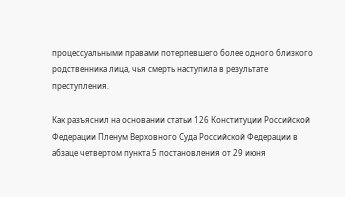процессуальными правами потерпевшего более одного близкого родственника лица, чья смерть наступила в результате преступления.

Как разъяснил на основании статьи 126 Конституции Российской Федерации Пленум Верховного Суда Российской Федерации в абзаце четвертом пункта 5 постановления от 29 июня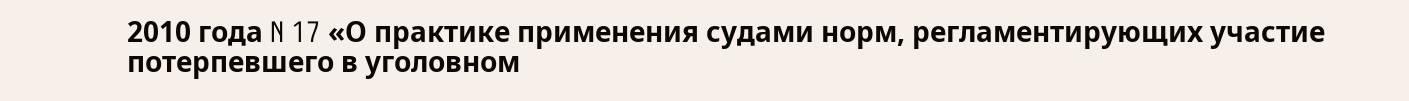2010 года N 17 «О практике применения судами норм, регламентирующих участие потерпевшего в уголовном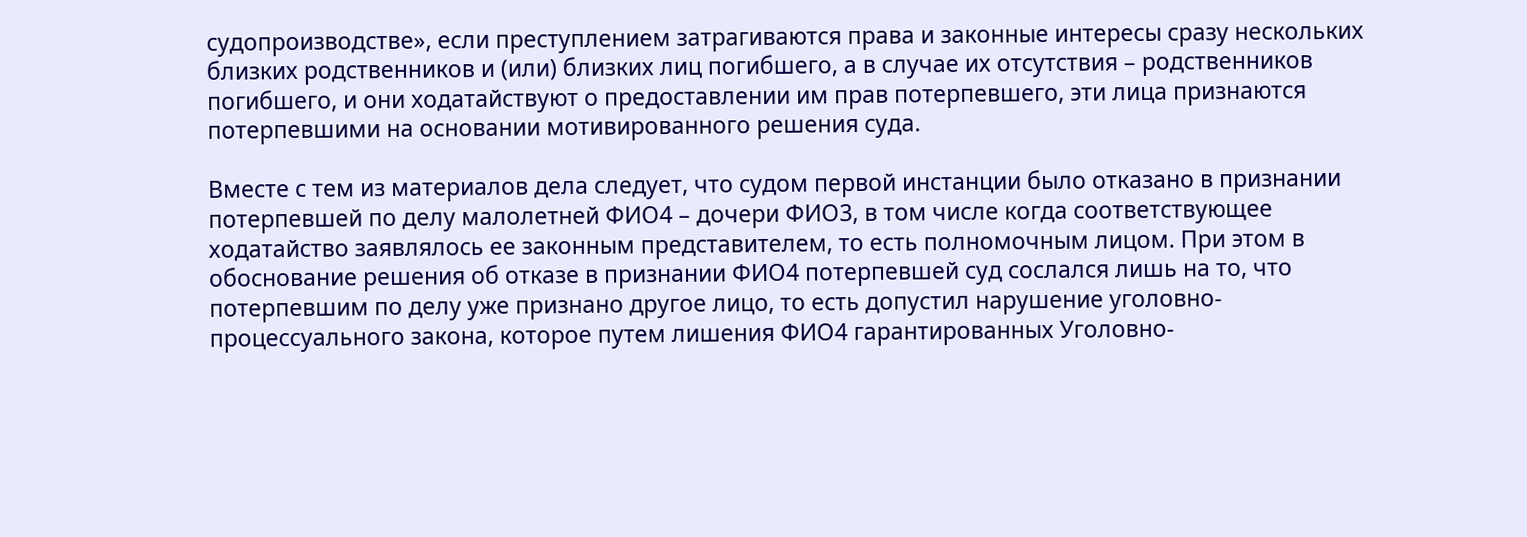судопроизводстве», если преступлением затрагиваются права и законные интересы сразу нескольких близких родственников и (или) близких лиц погибшего, а в случае их отсутствия – родственников погибшего, и они ходатайствуют о предоставлении им прав потерпевшего, эти лица признаются потерпевшими на основании мотивированного решения суда.

Вместе с тем из материалов дела следует, что судом первой инстанции было отказано в признании потерпевшей по делу малолетней ФИО4 – дочери ФИО3, в том числе когда соответствующее ходатайство заявлялось ее законным представителем, то есть полномочным лицом. При этом в обоснование решения об отказе в признании ФИО4 потерпевшей суд сослался лишь на то, что потерпевшим по делу уже признано другое лицо, то есть допустил нарушение уголовно-процессуального закона, которое путем лишения ФИО4 гарантированных Уголовно-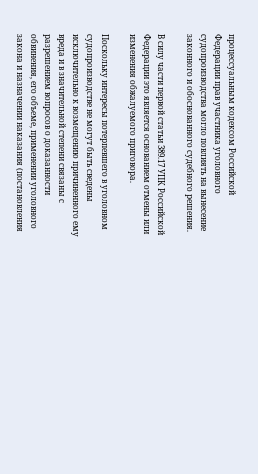процессуальным кодексом Российской Федерации прав участника уголовного судопроизводства могло повлиять на вынесение законного и обоснованного судебного решения.

В силу части первой статьи 389.17 УПК Российской Федерации это является основанием отмены или изменения обжалуемого приговора.

Поскольку интересы потерпевшего в уголовном судопроизводстве не могут быть сведены исключительно к возмещению причиненного ему вреда и в значительной степени связаны с разрешением вопросов о доказанности обвинения, его объеме, применении уголовного закона и назначении наказания (постановления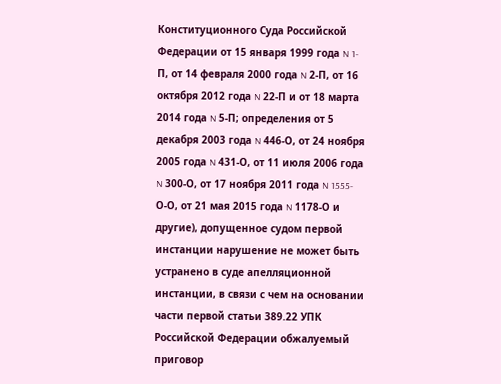Конституционного Суда Российской Федерации от 15 января 1999 года N 1-П, от 14 февраля 2000 года N 2-П, от 16 октября 2012 года N 22-П и от 18 марта 2014 года N 5-П; определения от 5 декабря 2003 года N 446-О, от 24 ноября 2005 года N 431-О, от 11 июля 2006 года N 300-О, от 17 ноября 2011 года N 1555-О-О, от 21 мая 2015 года N 1178-О и другие), допущенное судом первой инстанции нарушение не может быть устранено в суде апелляционной инстанции, в связи с чем на основании части первой статьи 389.22 УПК Российской Федерации обжалуемый приговор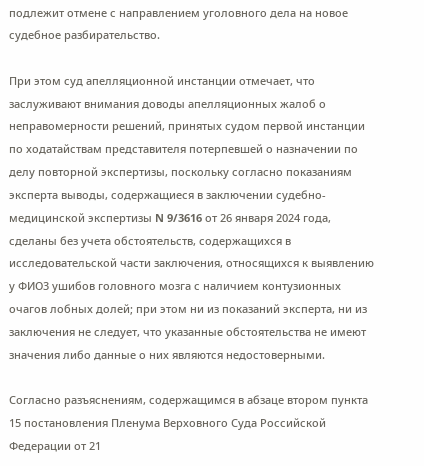подлежит отмене с направлением уголовного дела на новое судебное разбирательство.

При этом суд апелляционной инстанции отмечает, что заслуживают внимания доводы апелляционных жалоб о неправомерности решений, принятых судом первой инстанции по ходатайствам представителя потерпевшей о назначении по делу повторной экспертизы, поскольку согласно показаниям эксперта выводы, содержащиеся в заключении судебно-медицинской экспертизы N 9/3616 от 26 января 2024 года, сделаны без учета обстоятельств, содержащихся в исследовательской части заключения, относящихся к выявлению у ФИО3 ушибов головного мозга с наличием контузионных очагов лобных долей; при этом ни из показаний эксперта, ни из заключения не следует, что указанные обстоятельства не имеют значения либо данные о них являются недостоверными.

Согласно разъяснениям, содержащимся в абзаце втором пункта 15 постановления Пленума Верховного Суда Российской Федерации от 21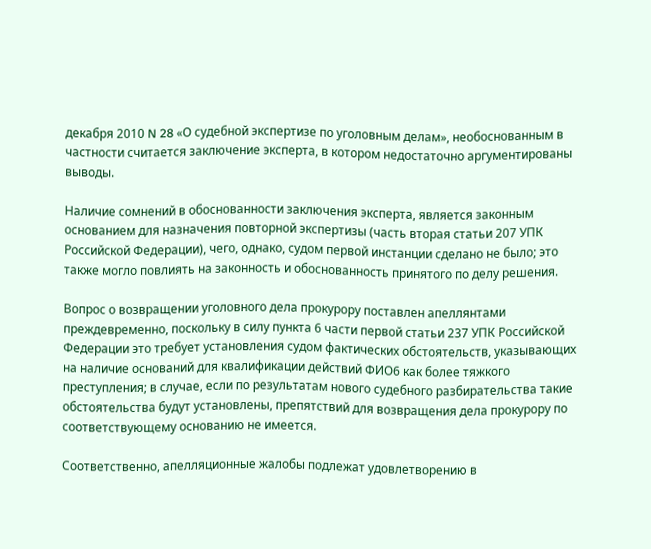декабря 2010 N 28 «О судебной экспертизе по уголовным делам», необоснованным в частности считается заключение эксперта, в котором недостаточно аргументированы выводы.

Наличие сомнений в обоснованности заключения эксперта, является законным основанием для назначения повторной экспертизы (часть вторая статьи 207 УПК Российской Федерации), чего, однако, судом первой инстанции сделано не было; это также могло повлиять на законность и обоснованность принятого по делу решения.

Вопрос о возвращении уголовного дела прокурору поставлен апеллянтами преждевременно, поскольку в силу пункта 6 части первой статьи 237 УПК Российской Федерации это требует установления судом фактических обстоятельств, указывающих на наличие оснований для квалификации действий ФИО6 как более тяжкого преступления; в случае, если по результатам нового судебного разбирательства такие обстоятельства будут установлены, препятствий для возвращения дела прокурору по соответствующему основанию не имеется.

Соответственно, апелляционные жалобы подлежат удовлетворению в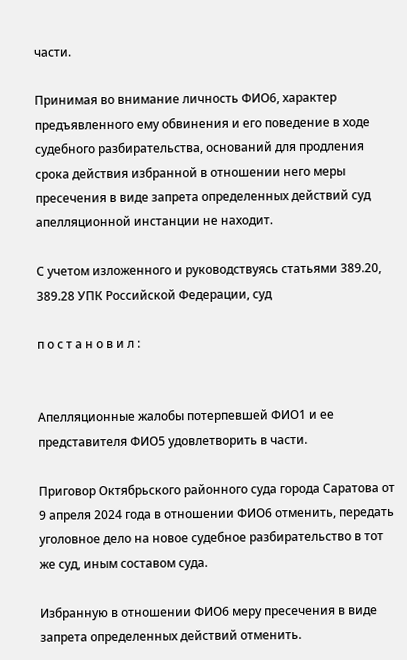части.

Принимая во внимание личность ФИО6, характер предъявленного ему обвинения и его поведение в ходе судебного разбирательства, оснований для продления срока действия избранной в отношении него меры пресечения в виде запрета определенных действий суд апелляционной инстанции не находит.

С учетом изложенного и руководствуясь статьями 389.20, 389.28 УПК Российской Федерации, суд

п о с т а н о в и л :


Апелляционные жалобы потерпевшей ФИО1 и ее представителя ФИО5 удовлетворить в части.

Приговор Октябрьского районного суда города Саратова от 9 апреля 2024 года в отношении ФИО6 отменить, передать уголовное дело на новое судебное разбирательство в тот же суд, иным составом суда.

Избранную в отношении ФИО6 меру пресечения в виде запрета определенных действий отменить.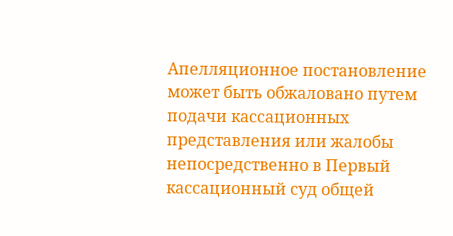Апелляционное постановление может быть обжаловано путем подачи кассационных представления или жалобы непосредственно в Первый кассационный суд общей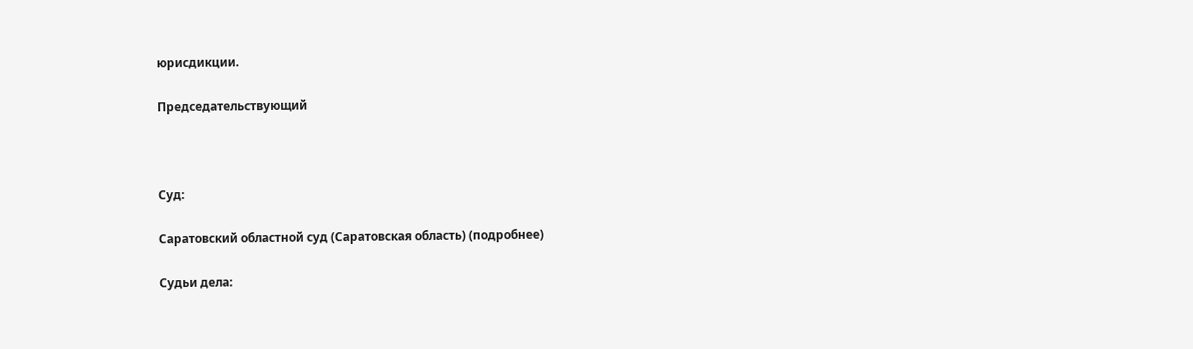юрисдикции.

Председательствующий



Суд:

Саратовский областной суд (Саратовская область) (подробнее)

Судьи дела: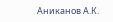Аниканов А.К.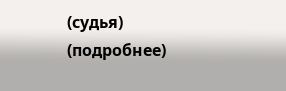(судья) (подробнее)